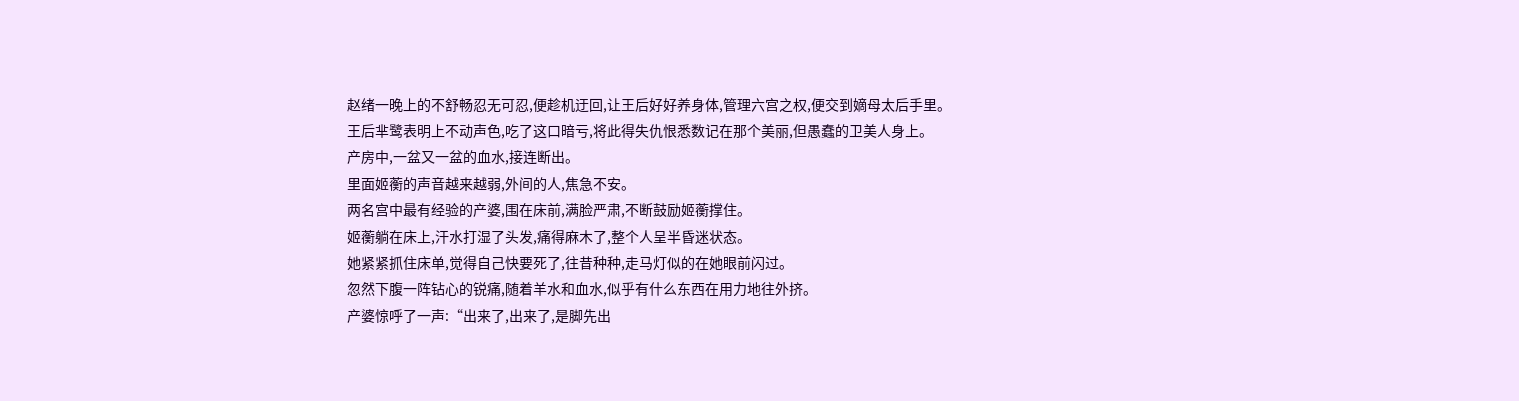赵绪一晚上的不舒畅忍无可忍,便趁机迂回,让王后好好养身体,管理六宫之权,便交到嫡母太后手里。
王后芈鹭表明上不动声色,吃了这口暗亏,将此得失仇恨悉数记在那个美丽,但愚蠢的卫美人身上。
产房中,一盆又一盆的血水,接连断出。
里面姬蘅的声音越来越弱,外间的人,焦急不安。
两名宫中最有经验的产婆,围在床前,满脸严肃,不断鼓励姬蘅撑住。
姬蘅躺在床上,汗水打湿了头发,痛得麻木了,整个人呈半昏迷状态。
她紧紧抓住床单,觉得自己快要死了,往昔种种,走马灯似的在她眼前闪过。
忽然下腹一阵钻心的锐痛,随着羊水和血水,似乎有什么东西在用力地往外挤。
产婆惊呼了一声:“出来了,出来了,是脚先出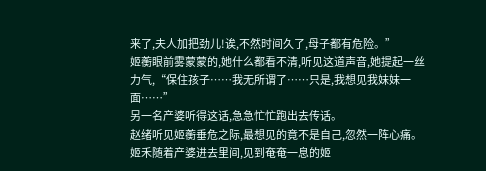来了,夫人加把劲儿!诶,不然时间久了,母子都有危险。”
姬蘅眼前雾蒙蒙的,她什么都看不清,听见这道声音,她提起一丝力气,“保住孩子……我无所谓了……只是,我想见我妹妹一面……”
另一名产婆听得这话,急急忙忙跑出去传话。
赵绪听见姬蘅垂危之际,最想见的竟不是自己,忽然一阵心痛。
姬禾随着产婆进去里间,见到奄奄一息的姬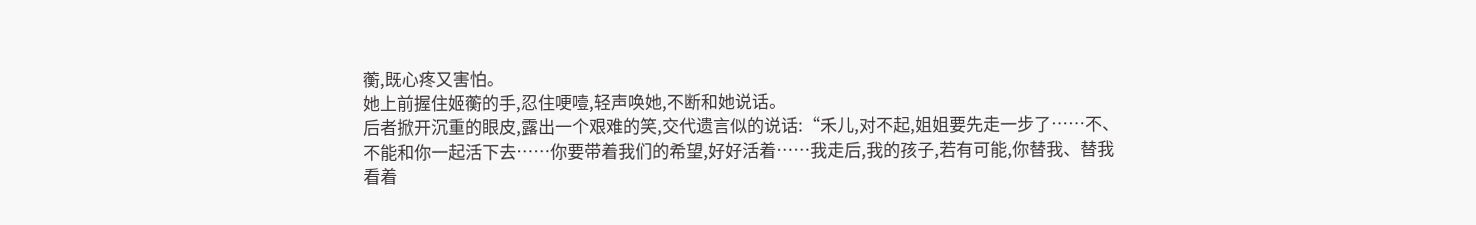蘅,既心疼又害怕。
她上前握住姬蘅的手,忍住哽噎,轻声唤她,不断和她说话。
后者掀开沉重的眼皮,露出一个艰难的笑,交代遗言似的说话:“禾儿,对不起,姐姐要先走一步了……不、不能和你一起活下去……你要带着我们的希望,好好活着……我走后,我的孩子,若有可能,你替我、替我看着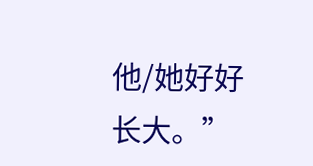他/她好好长大。”